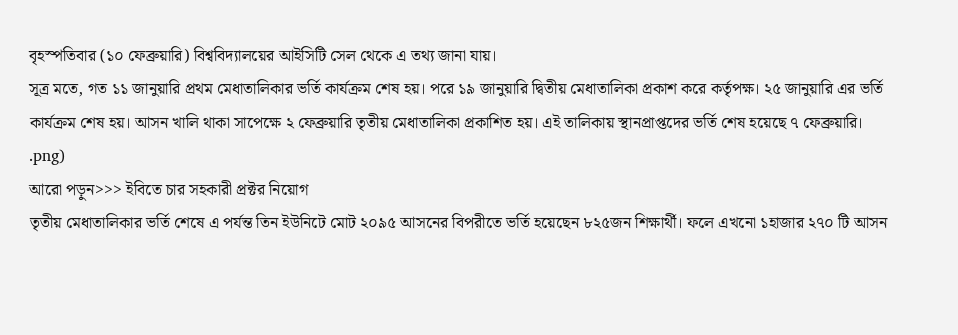বৃহস্পতিবার (১০ ফেব্রুয়ারি) বিশ্ববিদ্যালয়ের আইসিটি সেল থেকে এ তথ্য জানা যায়।
সূত্র মতে, গত ১১ জানুয়ারি প্রথম মেধাতালিকার ভর্তি কার্যক্রম শেষ হয়। পরে ১৯ জানুয়ারি দ্বিতীয় মেধাতালিকা প্রকাশ করে কর্তৃপক্ষ। ২৫ জানুয়ারি এর ভর্তি কার্যক্রম শেষ হয়। আসন খালি থাকা সাপেক্ষে ২ ফেব্রুয়ারি তৃতীয় মেধাতালিকা প্রকাশিত হয়। এই তালিকায় স্থানপ্রাপ্তদের ভর্তি শেষ হয়েছে ৭ ফেব্রুয়ারি।
.png)
আরো পড়ুন>>> ইবিতে চার সহকারী প্রক্টর নিয়োগ
তৃতীয় মেধাতালিকার ভর্তি শেষে এ পর্যন্ত তিন ইউনিটে মোট ২০৯৫ আসনের বিপরীতে ভর্তি হয়েছেন ৮২৫জন শিক্ষার্থী। ফলে এখনো ১হাজার ২৭০ টি আসন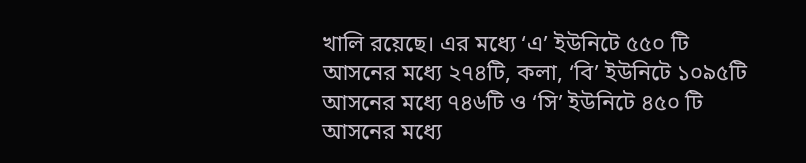খালি রয়েছে। এর মধ্যে ‘এ’ ইউনিটে ৫৫০ টি আসনের মধ্যে ২৭৪টি, কলা, ‘বি’ ইউনিটে ১০৯৫টি আসনের মধ্যে ৭৪৬টি ও ‘সি’ ইউনিটে ৪৫০ টি আসনের মধ্যে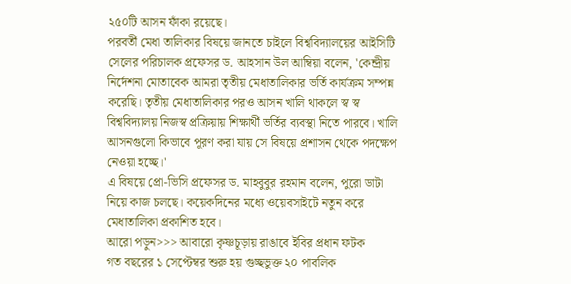২৫০টি আসন ফাঁকা রয়েছে।
পরবর্তী মেধা তালিকার বিষয়ে জানতে চাইলে বিশ্ববিদ্যালয়ের আইসিটি সেলের পরিচালক প্রফেসর ড. আহসান উল আম্বিয়া বলেন, 'কেন্দ্রীয় নির্দেশনা মোতাবেক আমরা তৃতীয় মেধাতালিকার ভর্তি কার্যক্রম সম্পন্ন করেছি। তৃতীয় মেধাতালিকার পরও আসন খালি থাকলে স্ব স্ব বিশ্ববিদ্যালয় নিজস্ব প্রক্রিয়ায় শিক্ষার্থী ভর্তির ব্যবস্থা নিতে পারবে। খালি আসনগুলো কিভাবে পূরণ করা যায় সে বিষয়ে প্রশাসন থেকে পদক্ষেপ নেওয়া হচ্ছে।'
এ বিষয়ে প্রো-ভিসি প্রফেসর ড. মাহবুবুর রহমান বলেন, পুরো ডাটা নিয়ে কাজ চলছে। কয়েকদিনের মধ্যে ওয়েবসাইটে নতুন করে মেধাতালিকা প্রকাশিত হবে।
আরো পড়ুন>>> আবারো কৃষ্ণচূড়ায় রাঙাবে ইবির প্রধান ফটক
গত বছরের ১ সেপ্টেম্বর শুরু হয় গুচ্ছভুক্ত ২০ পাবলিক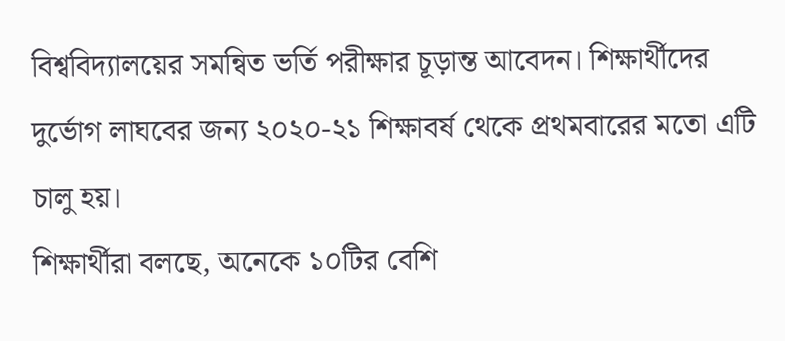বিশ্ববিদ্যালয়ের সমন্বিত ভর্তি পরীক্ষার চূড়ান্ত আবেদন। শিক্ষার্থীদের দুর্ভোগ লাঘবের জন্য ২০২০-২১ শিক্ষাবর্ষ থেকে প্রথমবারের মতো এটি চালু হয়।
শিক্ষার্থীরা বলছে, অনেকে ১০টির বেশি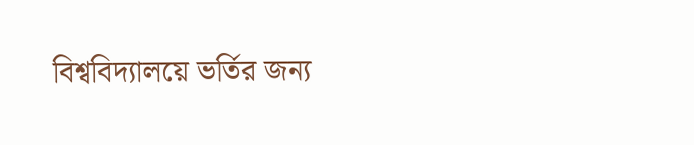বিশ্ববিদ্যালয়ে ভর্তির জন্য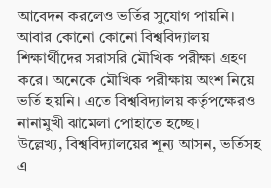আবেদন করলেও ভর্তির সুযোগ পায়নি। আবার কোনো কোনো বিশ্ববিদ্যালয় শিক্ষার্থীদের সরাসরি মৌখিক পরীক্ষা গ্রহণ করে। অনেকে মৌখিক পরীক্ষায় অংশ নিয়ে ভর্তি হয়নি। এতে বিশ্ববিদ্যালয় কর্তৃপক্ষেরও নানামুখী ঝামেলা পোহাতে হচ্ছে।
উল্লেখ্য, বিশ্ববিদ্যালয়ের শূন্য আসন, ভর্তিসহ এ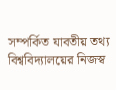সম্পর্কিত যাবতীয় তথ্য বিশ্ববিদ্যালয়ের নিজস্ব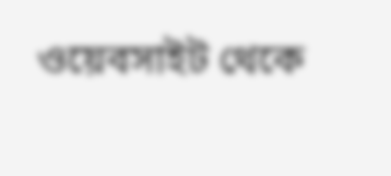ওয়েবসাইট থেকে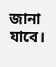জানা যাবে।